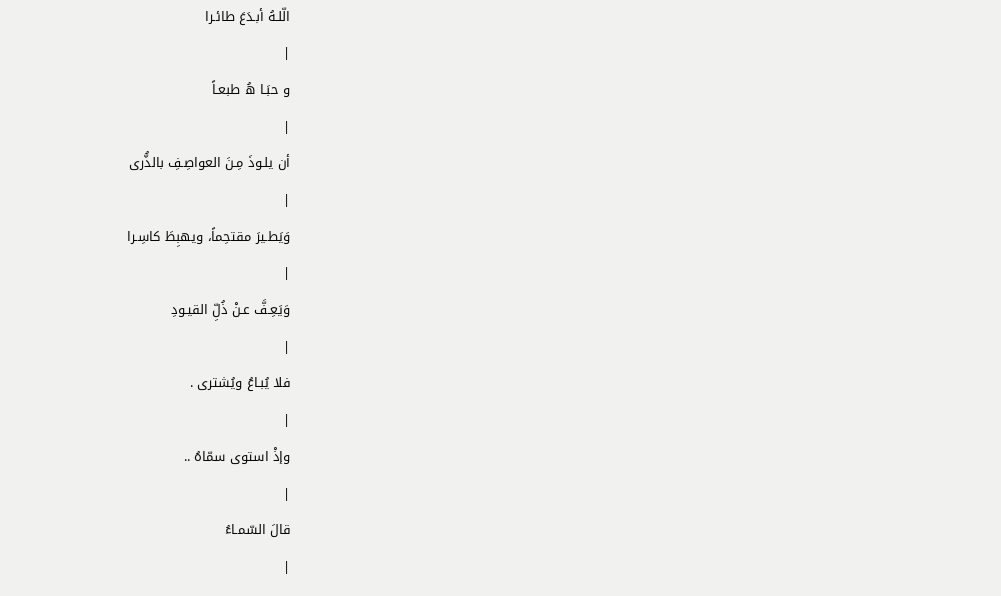الّلـهُ أبـدَعَ طائـرا
|
و حبَـا هُ طبعـاً
|
أن يلـوذَ مِـنَ العواصِـفِ بالذُّرى
|
وَيَطـيرَ مقتحِماً، ويهبِطَ كاسِـرا
|
وَيَعِـفَّ عـنْ ذُلِّ القيـودِ
|
فلا يُبـاعُ ويُشترى .
|
وإذْ استوى سمّاهُ ..
|
قالَ السّمـاءُ
|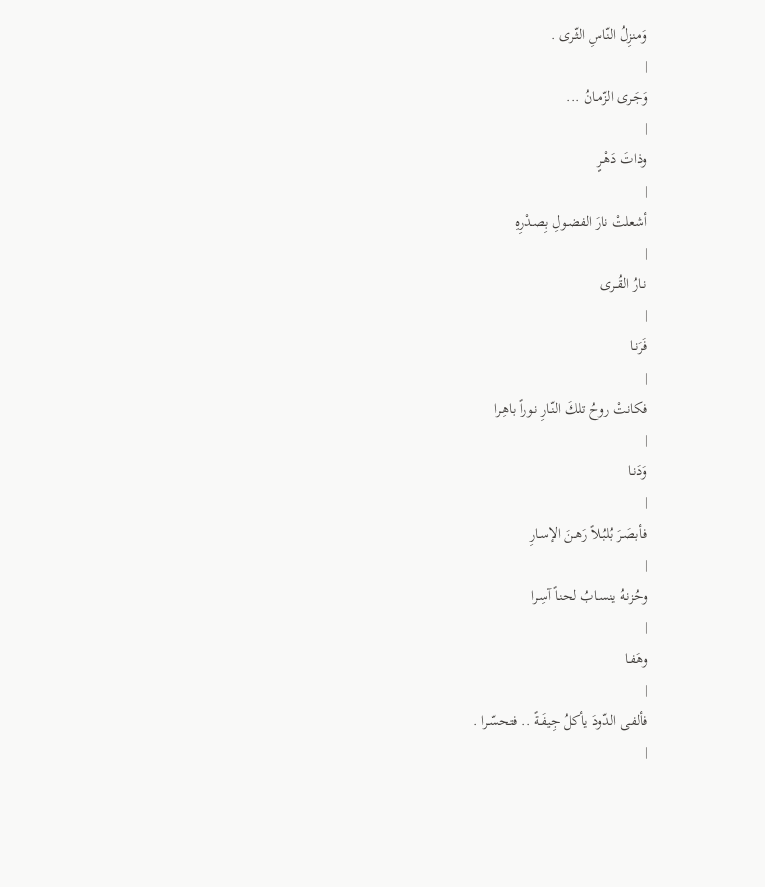وَمنزِلُ النّاسِ الثّـرى .
|
وَجَـرى الزّمـانُ ...
|
وذاتَ دَهْـرٍ
|
أشعلتْ نارَ الفضـولِ بِصـدْرِهِ
|
نـارُ القُــرى
|
فَرَنـا
|
فكانتْ روحُ تلكَ النّـارِ نـوراً باهِـرا
|
وَدَنـا
|
فأبصَـرَ بُلبُـلاً رَهـنَ الإسـارِ
|
وحُزنـهُ ينسـابُ لحنـاً آسِـرا
|
وهَفـا
|
فألفـى الدّودَ يأكلُ جِيفَـةً .. فتحسّـرا .
|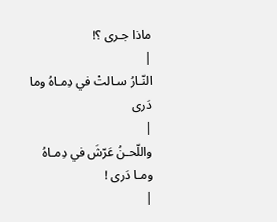ماذا جـرى ؟!
|
النّـارُ سـالتْ في دِمـاهُ وما دَرى
|
واللّحـنُ عَرّشَ في دِمـاهُ ومـا دَرى !
|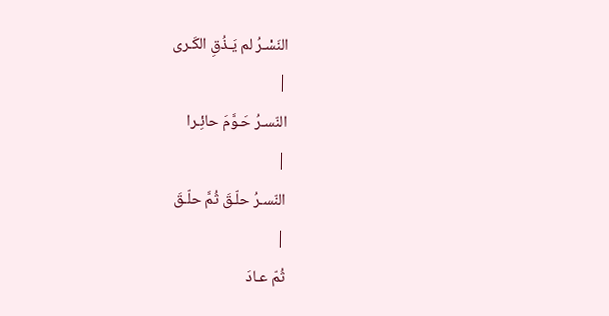النَسْـرُ لم يَـذُقِ الكَـرى
|
النّسـرُ حَـوَّمَ حائِـرا
|
النّسـرُ حلّـقَ ثُمَّ حلّـقَ
|
ثُمّ عـادَ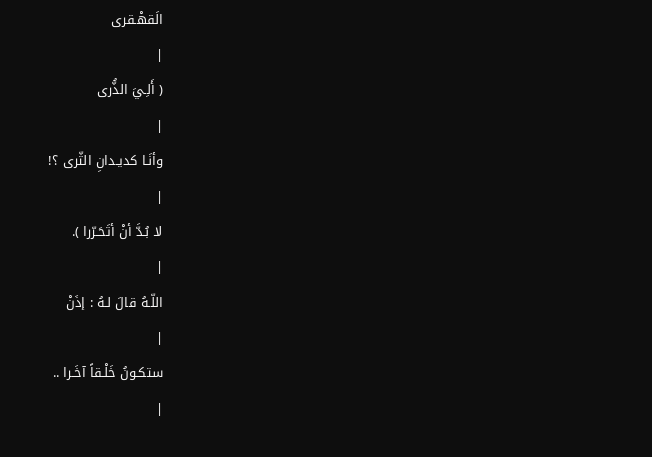الَقهْـقرى
|
( أَلِـيَ الذُّرى
|
وأنَـا كديـدانِ الثّرى ؟!
|
لا بُـدَّ أنْ أتَحَـرّرا ).
|
اللّـهُ قالَ لـهُ : إذَنْ
|
ستكـونُ خَلْـقاً آخَـرا ..
|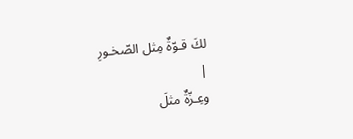لكَ قـوّةٌ مِثل الصّخـورِ
|
وعِـزّةٌ مثلَ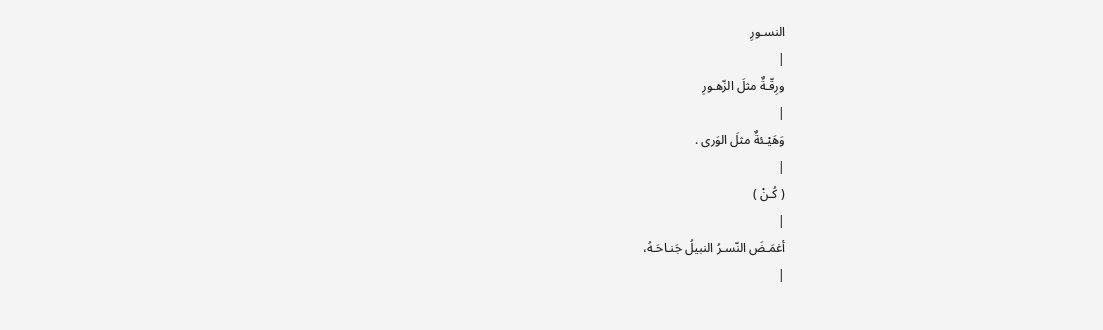النسـورِ
|
ورِقّـةٌ مثلَ الزّهـورِ
|
وَهَيْـئةٌ مثلَ الوَرى .
|
( كُـنْ )
|
أغمَـضَ النّسـرُ النبيلُ جَنـاحَـهُ،
|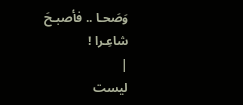وَصَحـا .. فأصبـحَ شاعِـرا !
|
ليست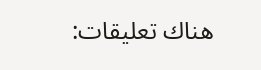هناك تعليقات: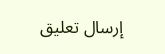إرسال تعليق